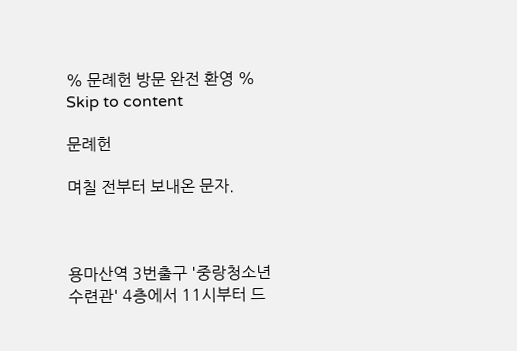% 문례헌 방문 완전 환영 %
Skip to content

문례헌

며칠 전부터 보내온 문자.



용마산역 3번출구 '중랑청소년수련관' 4층에서 11시부터 드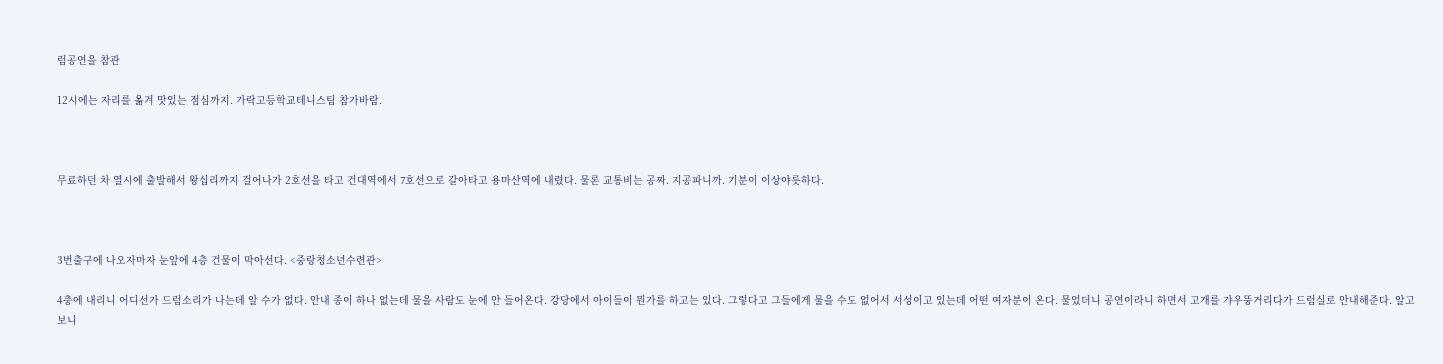럼공연을 참관

12시에는 자리를 옮겨 맛있는 점심까지. 가락고등학교테니스팀 참가바람.



무료하던 차 열시에 출발해서 왕십리까지 걸어나가 2호선을 타고 건대역에서 7호선으로 갈아타고 용마산역에 내렸다. 물론 교통비는 공짜. 지공파니까. 기분이 이상야릇하다.



3번출구에 나오자마자 눈앞에 4층 건물이 막아선다. <중랑청소년수련관>

4충에 내리니 어디선가 드럼소리가 나는데 알 수가 없다. 안내 종이 하나 없는데 물을 사람도 눈에 안 들어온다. 강당에서 아이들이 뭔가를 하고는 있다. 그렇다고 그들에게 물을 수도 없어서 서성이고 있는데 어떤 여자분이 온다. 물었더니 공연이라니 하면서 고개를 갸우뚱거리다가 드럼실로 안내해준다. 알고 보니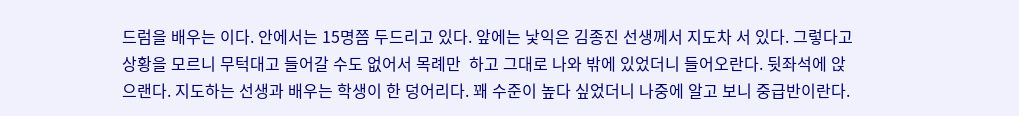드럼을 배우는 이다. 안에서는 15명쯤 두드리고 있다. 앞에는 낯익은 김종진 선생께서 지도차 서 있다. 그렇다고 상황을 모르니 무턱대고 들어갈 수도 없어서 목례만  하고 그대로 나와 밖에 있었더니 들어오란다. 뒷좌석에 앉으랜다. 지도하는 선생과 배우는 학생이 한 덩어리다. 꽤 수준이 높다 싶었더니 나중에 알고 보니 중급반이란다.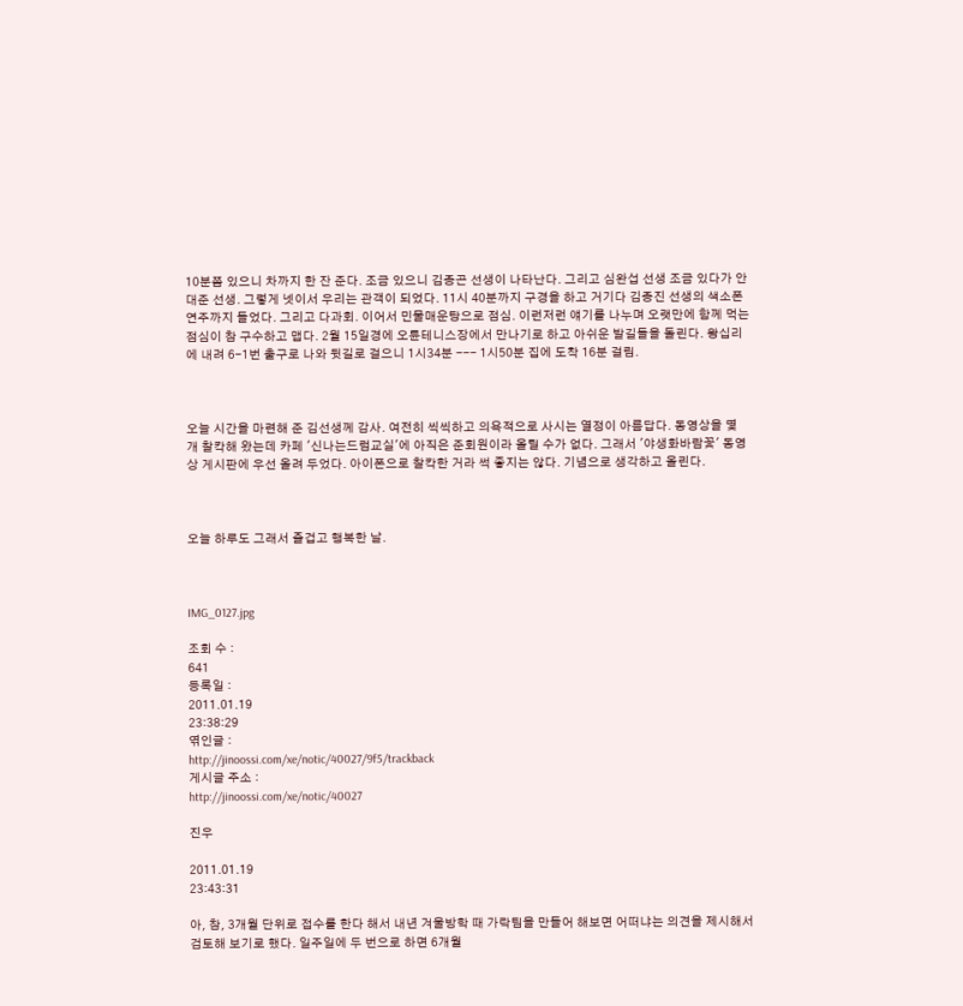10분쯤 있으니 차까지 한 잔 준다. 조금 있으니 김종곤 선생이 나타난다. 그리고 심완섭 선생 조금 있다가 안대준 선생. 그렇게 넷이서 우리는 관객이 되었다. 11시 40분까지 구경을 하고 거기다 김종진 선생의 색소폰 연주까지 들었다. 그리고 다과회. 이어서 민물매운탕으로 점심. 이런저런 얘기를 나누며 오랫만에 함께 먹는 점심이 참 구수하고 맵다. 2월 15일경에 오륜테니스장에서 만나기로 하고 아쉬운 발길들을 돌린다. 왕십리에 내려 6-1번 출구로 나와 뒷길로 걸으니 1시34분 --- 1시50분 집에 도착 16분 걸림.



오늘 시간을 마련해 준 김선생께 감사. 여전히 씩씩하고 의욕적으로 사시는 열정이 아름답다. 동영상을 몇 개 찰칵해 왔는데 카페 '신나는드럼교실'에 아직은 준회원이라 올릴 수가 없다. 그래서 '야생화바람꽃' 동영상 게시판에 우선 올려 두었다. 아이폰으로 찰칵한 거라 썩 좋지는 않다. 기념으로 생각하고 올린다.



오늘 하루도 그래서 즐겁고 행복한 날.



IMG_0127.jpg

조회 수 :
641
등록일 :
2011.01.19
23:38:29
엮인글 :
http://jinoossi.com/xe/notic/40027/9f5/trackback
게시글 주소 :
http://jinoossi.com/xe/notic/40027

진우

2011.01.19
23:43:31

아, 참, 3개월 단위로 접수를 한다 해서 내년 겨울방학 때 가락팀을 만들어 해보면 어떠냐는 의견을 제시해서 검토해 보기로 했다. 일주일에 두 번으로 하면 6개월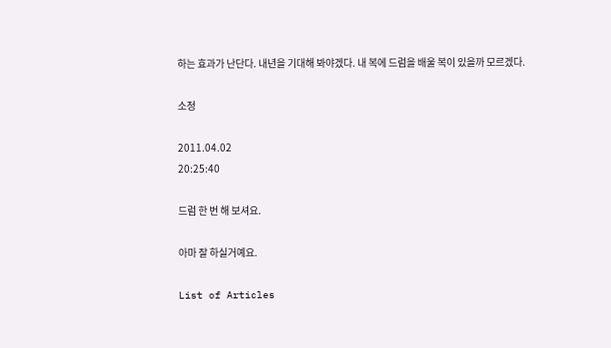하는 효과가 난단다. 내년을 기대해 봐야겠다. 내 복에 드럼을 배울 복이 있을까 모르겠다.

소정

2011.04.02
20:25:40

드럼 한 번 해 보셔요.

아마 잘 하실거예요.

List of Articles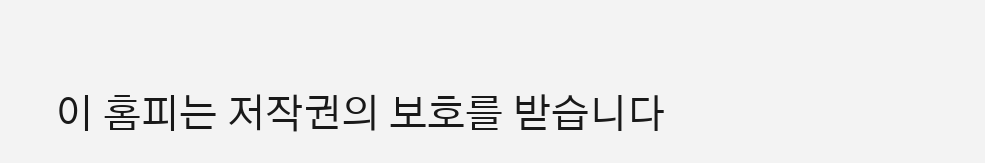이 홈피는 저작권의 보호를 받습니다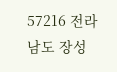57216 전라남도 장성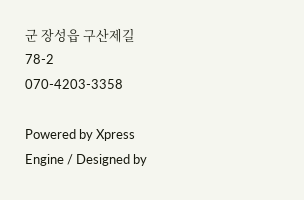군 장성읍 구산제길 78-2 070-4203-3358

Powered by Xpress Engine / Designed by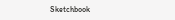Sketchbook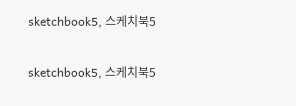sketchbook5, 스케치북5

sketchbook5, 스케치북5